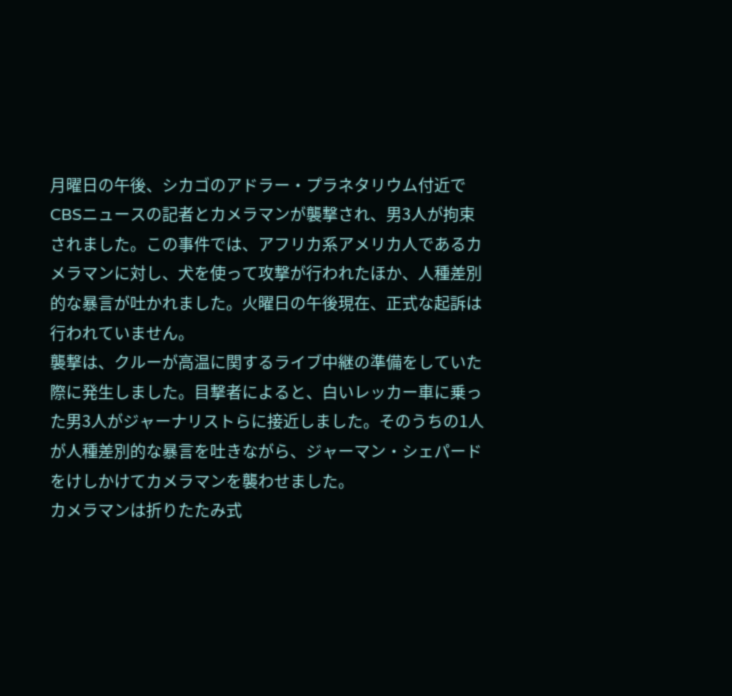月曜日の午後、シカゴのアドラー・プラネタリウム付近でCBSニュースの記者とカメラマンが襲撃され、男3人が拘束されました。この事件では、アフリカ系アメリカ人であるカメラマンに対し、犬を使って攻撃が行われたほか、人種差別的な暴言が吐かれました。火曜日の午後現在、正式な起訴は行われていません。
襲撃は、クルーが高温に関するライブ中継の準備をしていた際に発生しました。目撃者によると、白いレッカー車に乗った男3人がジャーナリストらに接近しました。そのうちの1人が人種差別的な暴言を吐きながら、ジャーマン・シェパードをけしかけてカメラマンを襲わせました。
カメラマンは折りたたみ式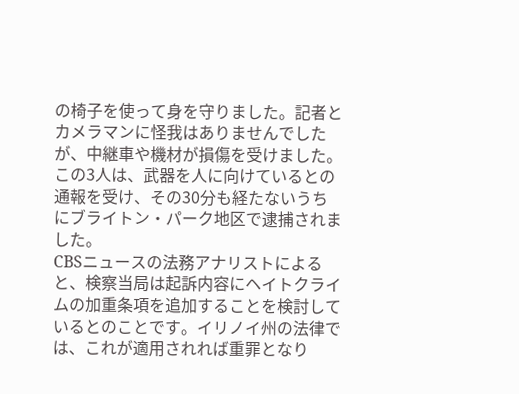の椅子を使って身を守りました。記者とカメラマンに怪我はありませんでしたが、中継車や機材が損傷を受けました。この3人は、武器を人に向けているとの通報を受け、その30分も経たないうちにブライトン・パーク地区で逮捕されました。
CBSニュースの法務アナリストによると、検察当局は起訴内容にヘイトクライムの加重条項を追加することを検討しているとのことです。イリノイ州の法律では、これが適用されれば重罪となり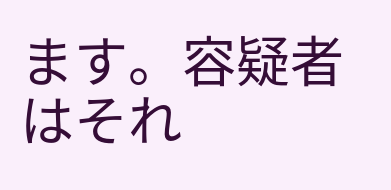ます。容疑者はそれ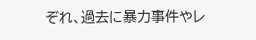ぞれ、過去に暴力事件やレ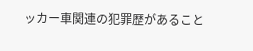ッカー車関連の犯罪歴があること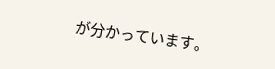が分かっています。